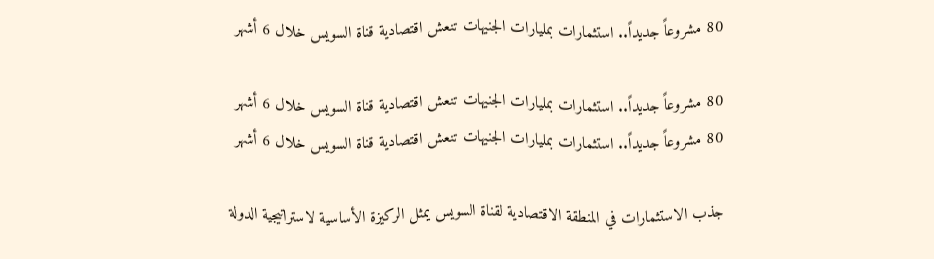80 مشروعاً جديداً.. استثمارات بمليارات الجنيهات تنعش اقتصادية قناة السويس خلال 6 أشهر

80 مشروعاً جديداً.. استثمارات بمليارات الجنيهات تنعش اقتصادية قناة السويس خلال 6 أشهر
80 مشروعاً جديداً.. استثمارات بمليارات الجنيهات تنعش اقتصادية قناة السويس خلال 6 أشهر

جذب الاستثمارات في المنطقة الاقتصادية لقناة السويس يمثل الركيزة الأساسية لاستراتيجية الدولة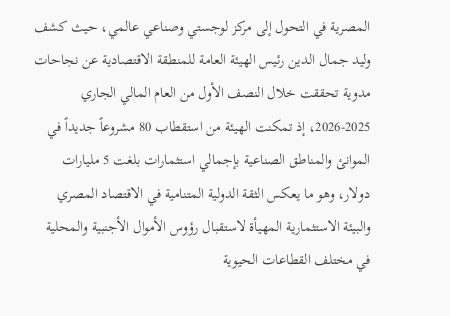المصرية في التحول إلى مركز لوجستي وصناعي عالمي، حيث كشف وليد جمال الدين رئيس الهيئة العامة للمنطقة الاقتصادية عن نجاحات مدوية تحققت خلال النصف الأول من العام المالي الجاري 2025-2026، إذ تمكنت الهيئة من استقطاب 80 مشروعاً جديداً في الموانئ والمناطق الصناعية بإجمالي استثمارات بلغت 5 مليارات دولار، وهو ما يعكس الثقة الدولية المتنامية في الاقتصاد المصري والبيئة الاستثمارية المهيأة لاستقبال رؤوس الأموال الأجنبية والمحلية في مختلف القطاعات الحيوية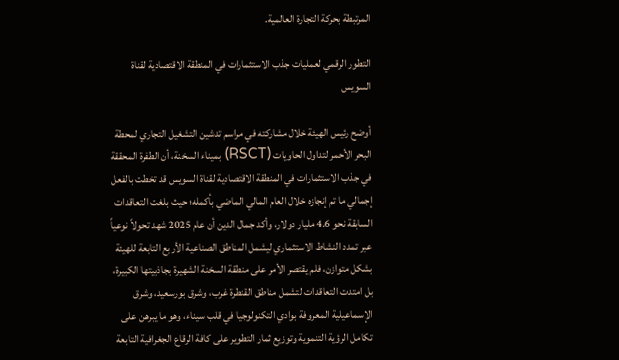المرتبطة بحركة التجارة العالمية.

التطور الرقمي لعمليات جذب الاستثمارات في المنطقة الاقتصادية لقناة السويس

أوضح رئيس الهيئة خلال مشاركته في مراسم تدشين التشغيل التجاري لمحطة البحر الأحمر لتداول الحاويات (RSCT) بميناء السخنة، أن الطفرة المحققة في جذب الاستثمارات في المنطقة الاقتصادية لقناة السويس قد تخطت بالفعل إجمالي ما تم إنجازه خلال العام المالي الماضي بأكمله؛ حيث بلغت التعاقدات السابقة نحو 4.6 مليار دولار، وأكد جمال الدين أن عام 2025 شهد تحولاً نوعياً عبر تمدد النشاط الاستثماري ليشمل المناطق الصناعية الأربع التابعة للهيئة بشكل متوازن، فلم يقتصر الأمر على منطقة السخنة الشهيرة بجاذبيتها الكبيرة، بل امتدت التعاقدات لتشمل مناطق القنطرة غرب، وشرق بورسعيد، وشرق الإسماعيلية المعروفة بوادي التكنولوجيا في قلب سيناء، وهو ما يبرهن على تكامل الرؤية التنموية وتوزيع ثمار التطوير على كافة الرقاع الجغرافية التابعة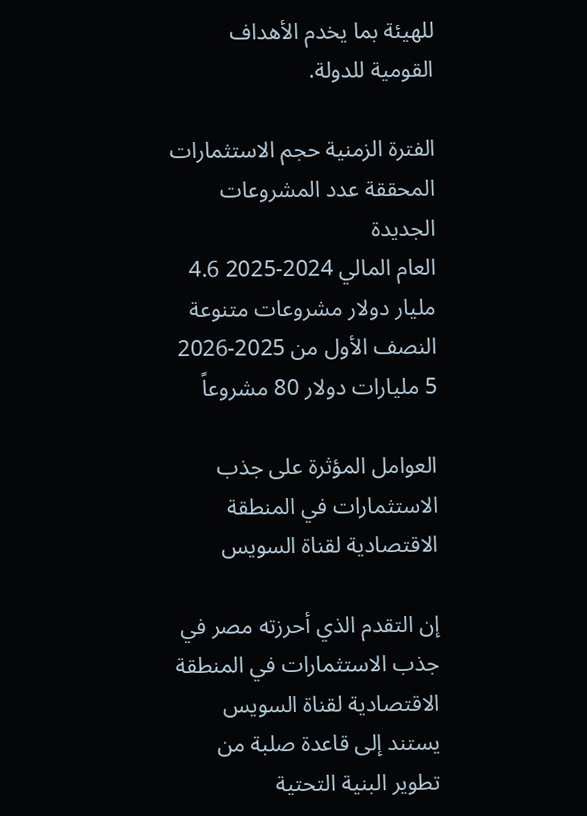للهيئة بما يخدم الأهداف القومية للدولة.

الفترة الزمنية حجم الاستثمارات المحققة عدد المشروعات الجديدة
العام المالي 2024-2025 4.6 مليار دولار مشروعات متنوعة
النصف الأول من 2025-2026 5 مليارات دولار 80 مشروعاً

العوامل المؤثرة على جذب الاستثمارات في المنطقة الاقتصادية لقناة السويس

إن التقدم الذي أحرزته مصر في جذب الاستثمارات في المنطقة الاقتصادية لقناة السويس يستند إلى قاعدة صلبة من تطوير البنية التحتية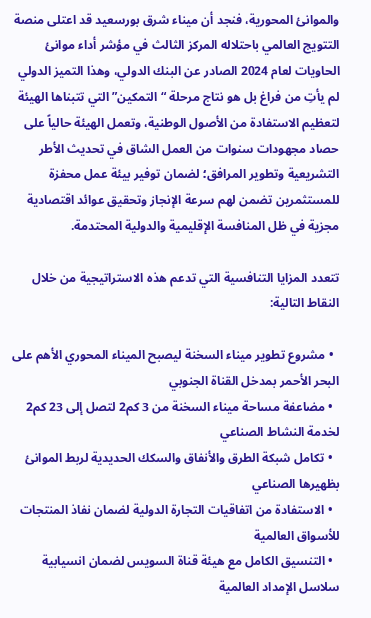والموانئ المحورية، فنجد أن ميناء شرق بورسعيد قد اعتلى منصة التتويج العالمي باحتلاله المركز الثالث في مؤشر أداء موانئ الحاويات لعام 2024 الصادر عن البنك الدولي، وهذا التميز الدولي لم يأتِ من فراغ بل هو نتاج مرحلة “التمكين” التي تتبناها الهيئة لتعظيم الاستفادة من الأصول الوطنية، وتعمل الهيئة حالياً على حصاد مجهودات سنوات من العمل الشاق في تحديث الأطر التشريعية وتطوير المرافق؛ لضمان توفير بيئة عمل محفزة للمستثمرين تضمن لهم سرعة الإنجاز وتحقيق عوائد اقتصادية مجزية في ظل المنافسة الإقليمية والدولية المحتدمة.

تتعدد المزايا التنافسية التي تدعم هذه الاستراتيجية من خلال النقاط التالية:

  • مشروع تطوير ميناء السخنة ليصبح الميناء المحوري الأهم على البحر الأحمر بمدخل القناة الجنوبي
  • مضاعفة مساحة ميناء السخنة من 3 كم2 لتصل إلى 23 كم2 لخدمة النشاط الصناعي
  • تكامل شبكة الطرق والأنفاق والسكك الحديدية لربط الموانئ بظهيرها الصناعي
  • الاستفادة من اتفاقيات التجارة الدولية لضمان نفاذ المنتجات للأسواق العالمية
  • التنسيق الكامل مع هيئة قناة السويس لضمان انسيابية سلاسل الإمداد العالمية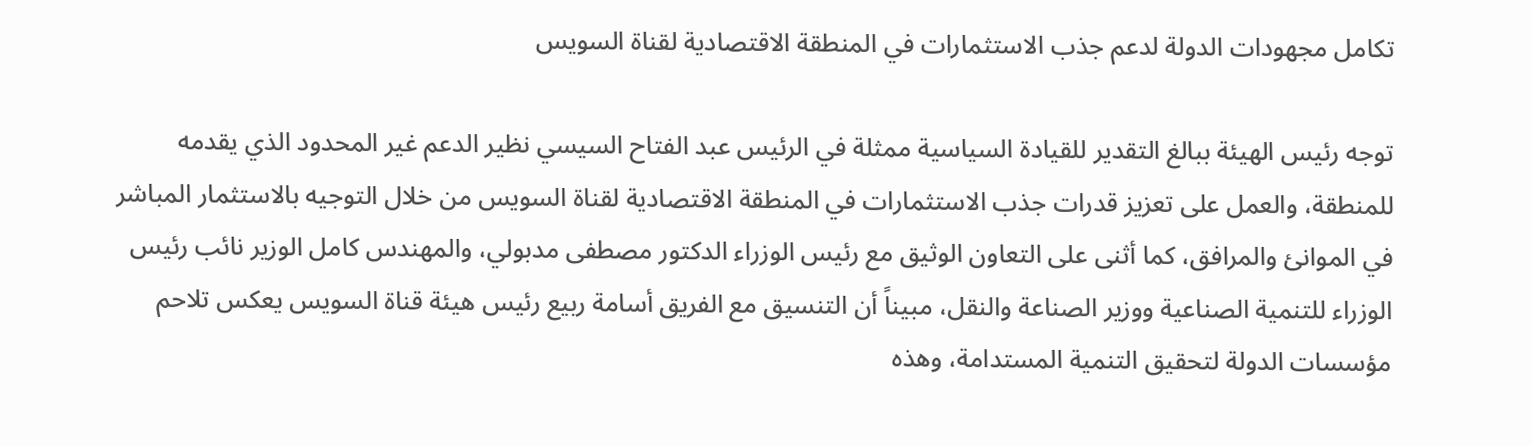تكامل مجهودات الدولة لدعم جذب الاستثمارات في المنطقة الاقتصادية لقناة السويس

توجه رئيس الهيئة ببالغ التقدير للقيادة السياسية ممثلة في الرئيس عبد الفتاح السيسي نظير الدعم غير المحدود الذي يقدمه للمنطقة، والعمل على تعزيز قدرات جذب الاستثمارات في المنطقة الاقتصادية لقناة السويس من خلال التوجيه بالاستثمار المباشر في الموانئ والمرافق، كما أثنى على التعاون الوثيق مع رئيس الوزراء الدكتور مصطفى مدبولي، والمهندس كامل الوزير نائب رئيس الوزراء للتنمية الصناعية ووزير الصناعة والنقل، مبيناً أن التنسيق مع الفريق أسامة ربيع رئيس هيئة قناة السويس يعكس تلاحم مؤسسات الدولة لتحقيق التنمية المستدامة، وهذه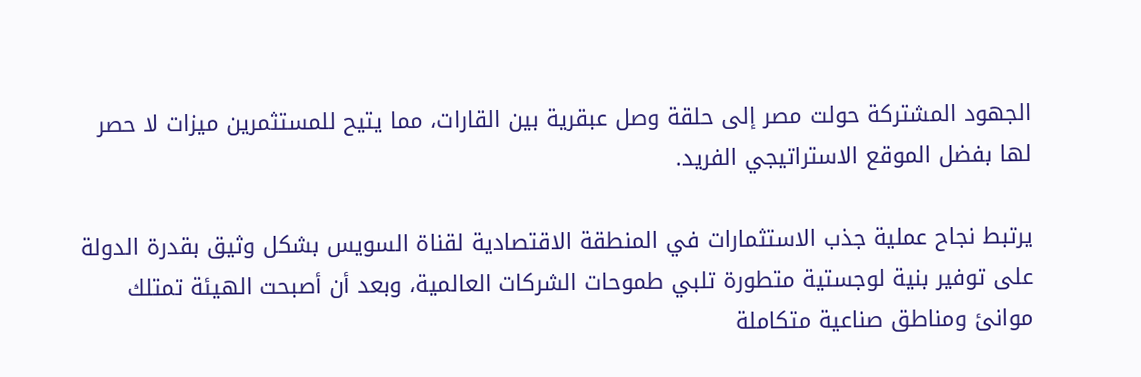الجهود المشتركة حولت مصر إلى حلقة وصل عبقرية بين القارات، مما يتيح للمستثمرين ميزات لا حصر لها بفضل الموقع الاستراتيجي الفريد.

يرتبط نجاح عملية جذب الاستثمارات في المنطقة الاقتصادية لقناة السويس بشكل وثيق بقدرة الدولة على توفير بنية لوجستية متطورة تلبي طموحات الشركات العالمية، وبعد أن أصبحت الهيئة تمتلك موانئ ومناطق صناعية متكاملة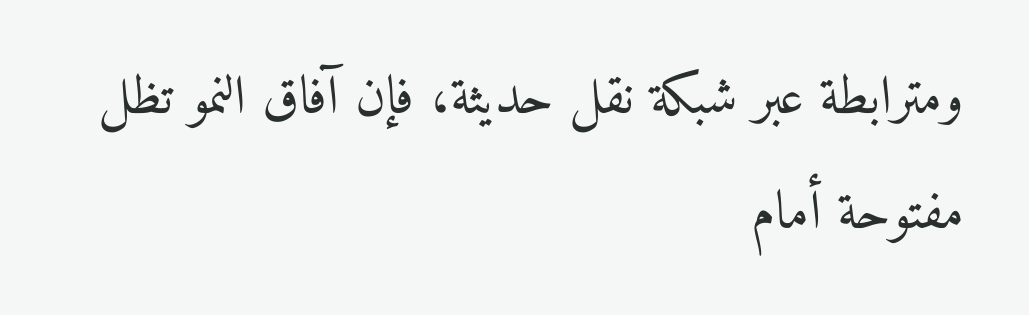ومترابطة عبر شبكة نقل حديثة، فإن آفاق النمو تظل مفتوحة أمام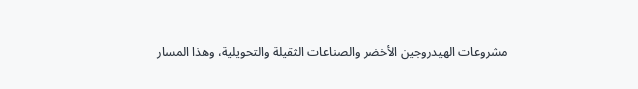مشروعات الهيدروجين الأخضر والصناعات الثقيلة والتحويلية، وهذا المسار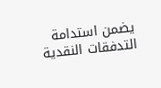يضمن استدامة التدفقات النقدية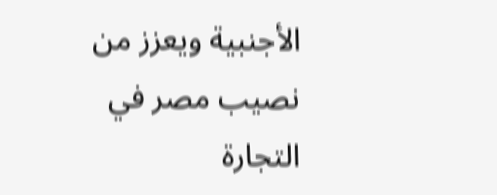الأجنبية ويعزز من نصيب مصر في التجارة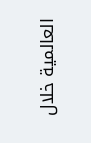العالمية خلال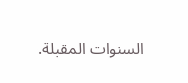السنوات المقبلة.